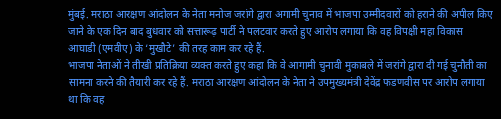मुंबई. मराठा आरक्षण आंदोलन के नेता मनोज जरांगे द्वारा अगामी चुनाव में भाजपा उम्मीदवारों को हराने की अपील किए जाने के एक दिन बाद बुधवार को सत्तारूढ़ पार्टी ने पलटवार करते हुए आरोप लगाया कि वह विपक्षी महा विकास आघाडी (एमवीए) के ‘मुखौटे’ की तरह काम कर रहे हैं.
भाजपा नेताओं ने तीखी प्रतिक्रिया व्यक्त करते हुए कहा कि वे आगामी चुनावी मुकाबले में जरांगे द्वारा दी गई चुनौती का सामना करने की तैयारी कर रहे हैं. मराठा आरक्षण आंदोलन के नेता ने उपमुख्यमंत्री देवेंद्र फडणवीस पर आरोप लगाया था कि वह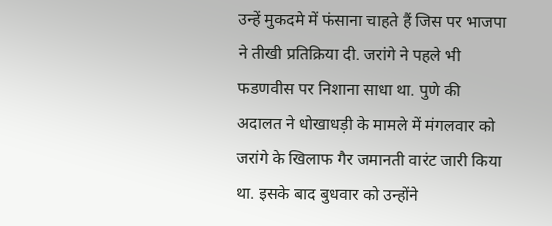उन्हें मुकदमे में फंसाना चाहते हैं जिस पर भाजपा ने तीखी प्रतिक्रिया दी. जरांगे ने पहले भी फडणवीस पर निशाना साधा था. पुणे की अदालत ने धोखाधड़ी के मामले में मंगलवार को जरांगे के खिलाफ गैर जमानती वारंट जारी किया था. इसके बाद बुधवार को उन्होंने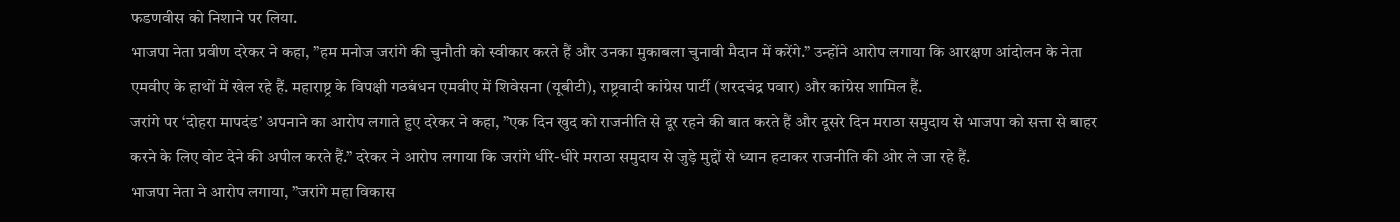फडणवीस को निशाने पर लिया.
भाजपा नेता प्रवीण दरेकर ने कहा, ”हम मनोज जरांगे की चुनौती को स्वीकार करते हैं और उनका मुकाबला चुनावी मैदान में करेंगे.” उन्होंने आरोप लगाया कि आरक्षण आंदोलन के नेता एमवीए के हाथों में खेल रहे हैं. महाराष्ट्र के विपक्षी गठबंधन एमवीए में शिवेसना (यूबीटी), राष्ट्रवादी कांग्रेस पार्टी (शरदचंद्र पवार) और कांग्रेस शामिल हैं.
जरांगे पर ‘दोहरा मापदंड’ अपनाने का आरोप लगाते हुए दरेकर ने कहा, ”एक दिन खुद को राजनीति से दूर रहने की बात करते हैं और दूसरे दिन मराठा समुदाय से भाजपा को सत्ता से बाहर करने के लिए वोट देने की अपील करते हैं.” दरेकर ने आरोप लगाया कि जरांगे धीरे-धीरे मराठा समुदाय से जुड़े मुद्दों से ध्यान हटाकर राजनीति की ओर ले जा रहे हैं.
भाजपा नेता ने आरोप लगाया, ”जरांगे महा विकास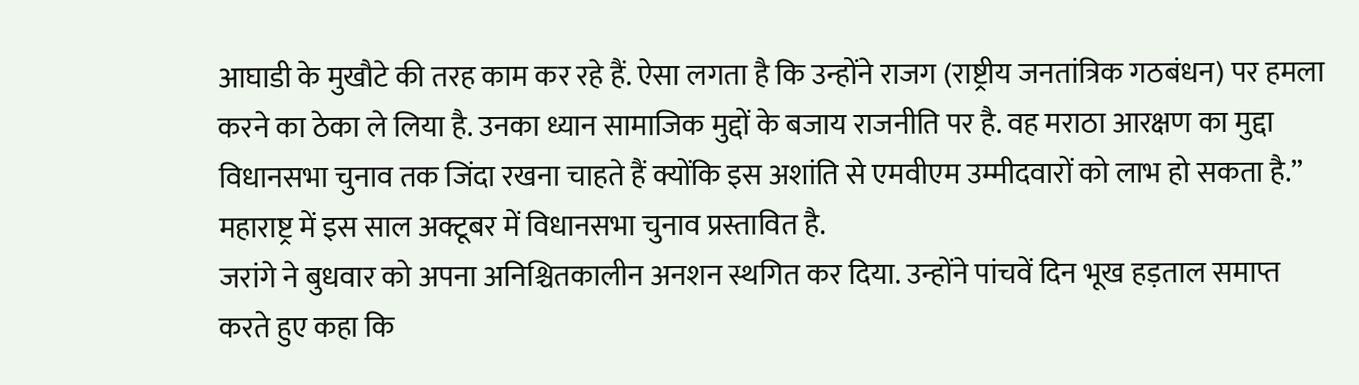आघाडी के मुखौटे की तरह काम कर रहे हैं. ऐसा लगता है कि उन्होंने राजग (राष्ट्रीय जनतांत्रिक गठबंधन) पर हमला करने का ठेका ले लिया है. उनका ध्यान सामाजिक मुद्दों के बजाय राजनीति पर है. वह मराठा आरक्षण का मुद्दा विधानसभा चुनाव तक जिंदा रखना चाहते हैं क्योंकि इस अशांति से एमवीएम उम्मीदवारों को लाभ हो सकता है.” महाराष्ट्र में इस साल अक्टूबर में विधानसभा चुनाव प्रस्तावित है.
जरांगे ने बुधवार को अपना अनिश्चितकालीन अनशन स्थगित कर दिया. उन्होंने पांचवें दिन भूख हड़ताल समाप्त करते हुए कहा कि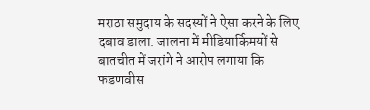मराठा समुदाय के सदस्यों ने ऐसा करने के लिए दबाव डाला. जालना में मीडियार्किमयों से बातचीत में जरांगे ने आरोप लगाया कि फडणवीस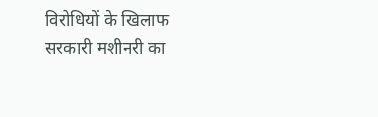विरोधियों के खिलाफ सरकारी मशीनरी का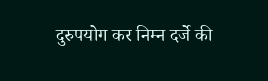दुरुपयोग कर निम्न दर्जे की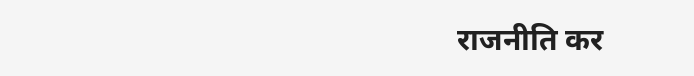राजनीति कर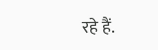रहे हैं.